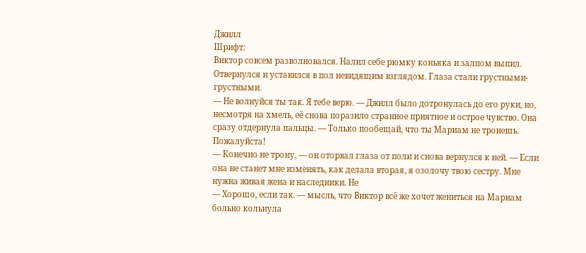Джилл
Шрифт:
Виктор совсем разволновался. Налил себе рюмку коньяка и залпом выпил. Отвернулся и уставился в пол невидящим взглядом. Глаза стали грустными-грустными.
— Не волнуйся ты так. Я тебе верю. — Джилл было дотронулась до его руки, но, несмотря на хмель, её снова поразило странное приятное и острое чувство. Она сразу отдернула пальцы. — Только пообещай, что ты Мариам не тронешь. Пожалуйста!
— Конечно не трону, — он оторвал глаза от поли и снова вернулся к ней. — Если она не станет мне изменять, как делала вторая, я озолочу твою сестру. Мне нужна живая жена и наследники. Не
— Хорошо, если так. — мысль, что Виктор всё же хочет жениться на Мариам больно кольнула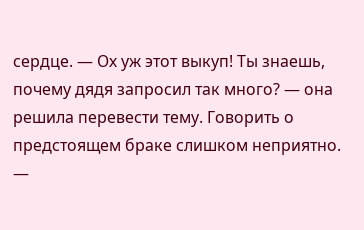сердце. — Ох уж этот выкуп! Ты знаешь, почему дядя запросил так много? — она решила перевести тему. Говорить о предстоящем браке слишком неприятно.
—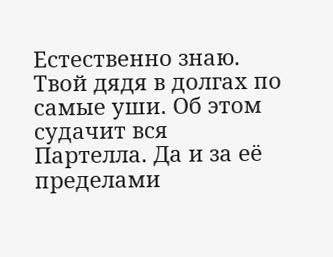Естественно знаю. Твой дядя в долгах по самые уши. Об этом судачит вся Партелла. Да и за её пределами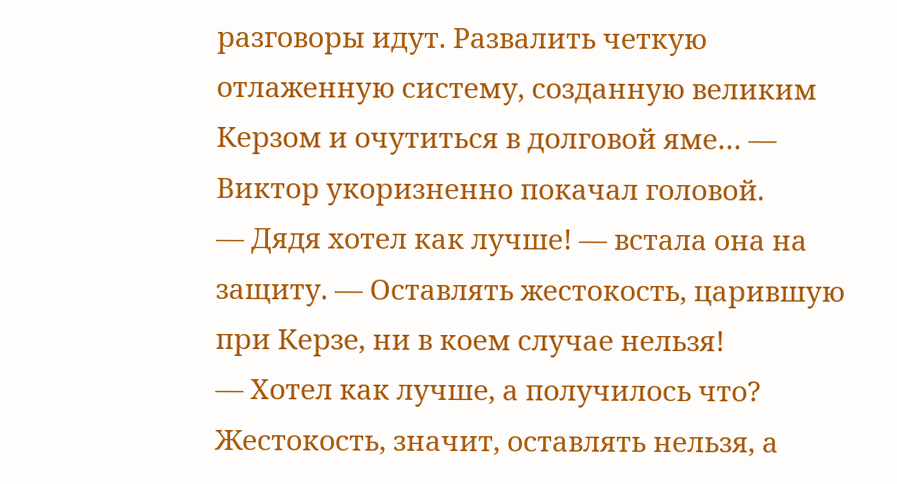разговоры идут. Развалить четкую отлаженную систему, созданную великим Керзом и очутиться в долговой яме… — Виктор укоризненно покачал головой.
— Дядя хотел как лучше! — встала она на защиту. — Оставлять жестокость, царившую при Керзе, ни в коем случае нельзя!
— Хотел как лучше, а получилось что? Жестокость, значит, оставлять нельзя, а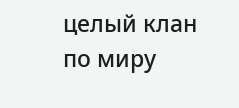целый клан по миру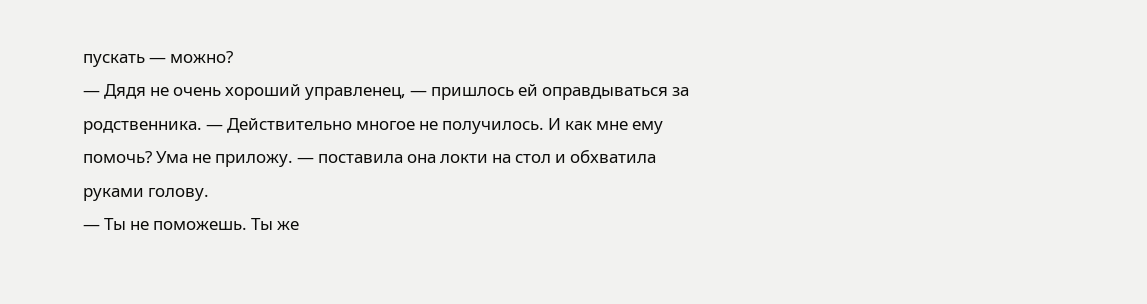пускать — можно?
— Дядя не очень хороший управленец, — пришлось ей оправдываться за родственника. — Действительно многое не получилось. И как мне ему помочь? Ума не приложу. — поставила она локти на стол и обхватила руками голову.
— Ты не поможешь. Ты же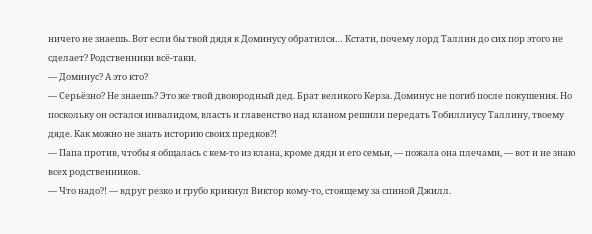ничего не знаешь. Вот если бы твой дядя к Доминусу обратился… Кстати, почему лорд Таллин до сих пор этого не сделает? Родственники всё-таки.
— Доминус? А это кто?
— Серьёзно? Не знаешь? Это же твой двоюродный дед. Брат великого Керза. Доминус не погиб после покушения. Но поскольку он остался инвалидом, власть и главенство над кланом решили передать Тобиллиусу Таллину, твоему дяде. Как можно не знать историю своих предков?!
— Папа против, чтобы я общалась с кем-то из клана, кроме дяди и его семьи, — пожала она плечами, — вот и не знаю всех родственников.
— Что надо?! — вдруг резко и грубо крикнул Виктор кому-то, стоящему за спиной Джилл.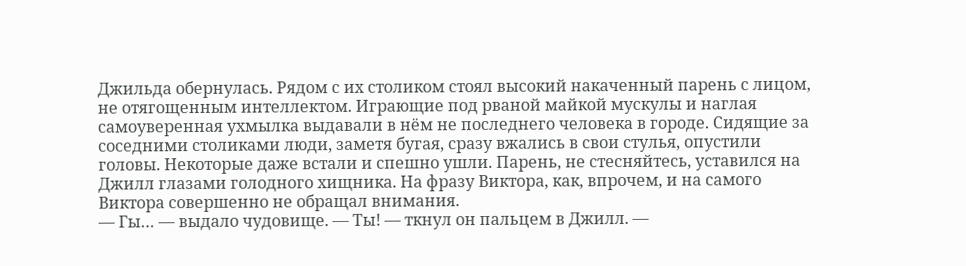Джильда обернулась. Рядом с их столиком стоял высокий накаченный парень с лицом, не отягощенным интеллектом. Играющие под рваной майкой мускулы и наглая самоуверенная ухмылка выдавали в нём не последнего человека в городе. Сидящие за соседними столиками люди, заметя бугая, сразу вжались в свои стулья, опустили головы. Некоторые даже встали и спешно ушли. Парень, не стесняйтесь, уставился на Джилл глазами голодного хищника. На фразу Виктора, как, впрочем, и на самого Виктора совершенно не обращал внимания.
— Гы… — выдало чудовище. — Ты! — ткнул он пальцем в Джилл. —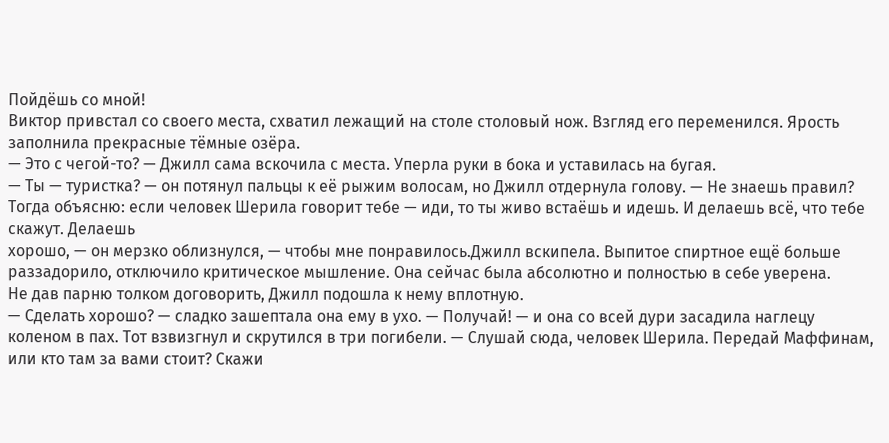Пойдёшь со мной!
Виктор привстал со своего места, схватил лежащий на столе столовый нож. Взгляд его переменился. Ярость заполнила прекрасные тёмные озёра.
— Это с чегой-то? — Джилл сама вскочила с места. Уперла руки в бока и уставилась на бугая.
— Ты — туристка? — он потянул пальцы к её рыжим волосам, но Джилл отдернула голову. — Не знаешь правил? Тогда объясню: если человек Шерила говорит тебе — иди, то ты живо встаёшь и идешь. И делаешь всё, что тебе скажут. Делаешь
хорошо, — он мерзко облизнулся, — чтобы мне понравилось.Джилл вскипела. Выпитое спиртное ещё больше раззадорило, отключило критическое мышление. Она сейчас была абсолютно и полностью в себе уверена.
Не дав парню толком договорить, Джилл подошла к нему вплотную.
— Сделать хорошо? — сладко зашептала она ему в ухо. — Получай! — и она со всей дури засадила наглецу коленом в пах. Тот взвизгнул и скрутился в три погибели. — Слушай сюда, человек Шерила. Передай Маффинам, или кто там за вами стоит? Скажи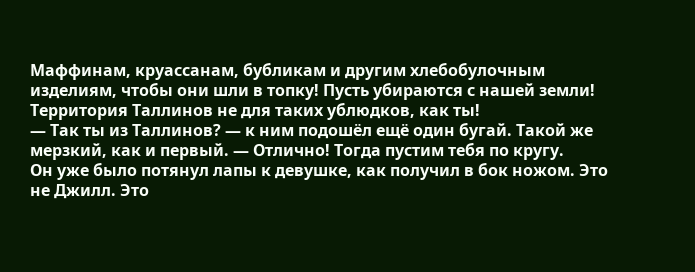Маффинам, круассанам, бубликам и другим хлебобулочным изделиям, чтобы они шли в топку! Пусть убираются с нашей земли! Территория Таллинов не для таких ублюдков, как ты!
— Так ты из Таллинов? — к ним подошёл ещё один бугай. Такой же мерзкий, как и первый. — Отлично! Тогда пустим тебя по кругу.
Он уже было потянул лапы к девушке, как получил в бок ножом. Это не Джилл. Это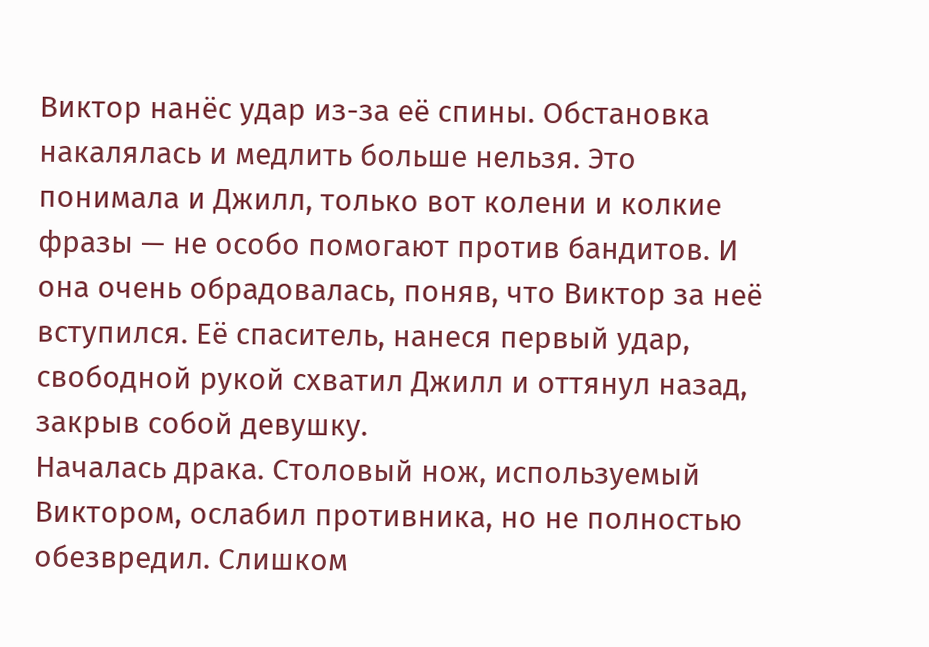Виктор нанёс удар из-за её спины. Обстановка накалялась и медлить больше нельзя. Это понимала и Джилл, только вот колени и колкие фразы — не особо помогают против бандитов. И она очень обрадовалась, поняв, что Виктор за неё вступился. Её спаситель, нанеся первый удар, свободной рукой схватил Джилл и оттянул назад, закрыв собой девушку.
Началась драка. Столовый нож, используемый Виктором, ослабил противника, но не полностью обезвредил. Слишком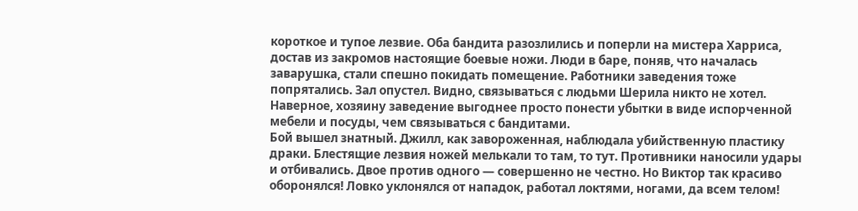короткое и тупое лезвие. Оба бандита разозлились и поперли на мистера Харриса, достав из закромов настоящие боевые ножи. Люди в баре, поняв, что началась заварушка, стали спешно покидать помещение. Работники заведения тоже попрятались. Зал опустел. Видно, связываться с людьми Шерила никто не хотел. Наверное, хозяину заведение выгоднее просто понести убытки в виде испорченной мебели и посуды, чем связываться с бандитами.
Бой вышел знатный. Джилл, как завороженная, наблюдала убийственную пластику драки. Блестящие лезвия ножей мелькали то там, то тут. Противники наносили удары и отбивались. Двое против одного — совершенно не честно. Но Виктор так красиво оборонялся! Ловко уклонялся от нападок, работал локтями, ногами, да всем телом!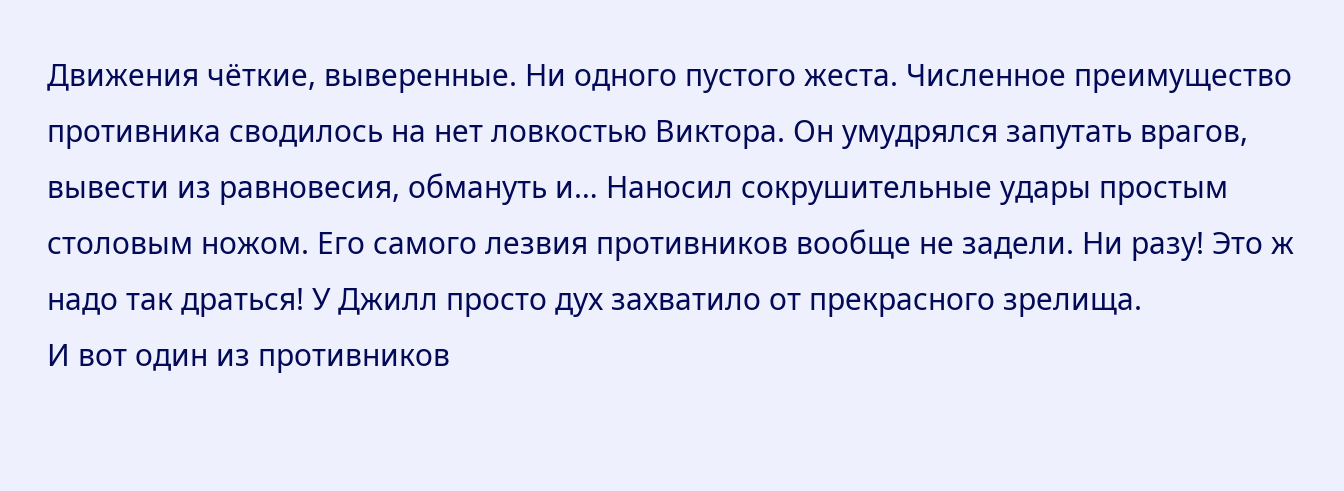Движения чёткие, выверенные. Ни одного пустого жеста. Численное преимущество противника сводилось на нет ловкостью Виктора. Он умудрялся запутать врагов, вывести из равновесия, обмануть и… Наносил сокрушительные удары простым столовым ножом. Его самого лезвия противников вообще не задели. Ни разу! Это ж надо так драться! У Джилл просто дух захватило от прекрасного зрелища.
И вот один из противников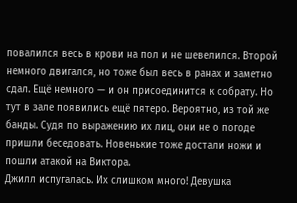повалился весь в крови на пол и не шевелился. Второй немного двигался, но тоже был весь в ранах и заметно сдал. Ещё немного — и он присоединится к собрату. Но тут в зале появились ещё пятеро. Вероятно, из той же банды. Судя по выражению их лиц, они не о погоде пришли беседовать. Новенькие тоже достали ножи и пошли атакой на Виктора.
Джилл испугалась. Их слишком много! Девушка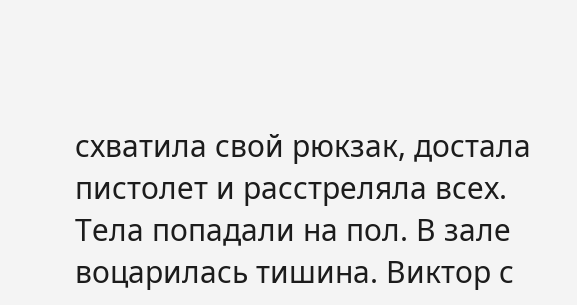схватила свой рюкзак, достала пистолет и расстреляла всех. Тела попадали на пол. В зале воцарилась тишина. Виктор с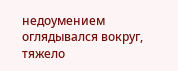недоумением оглядывался вокруг, тяжело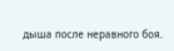дыша после неравного боя.